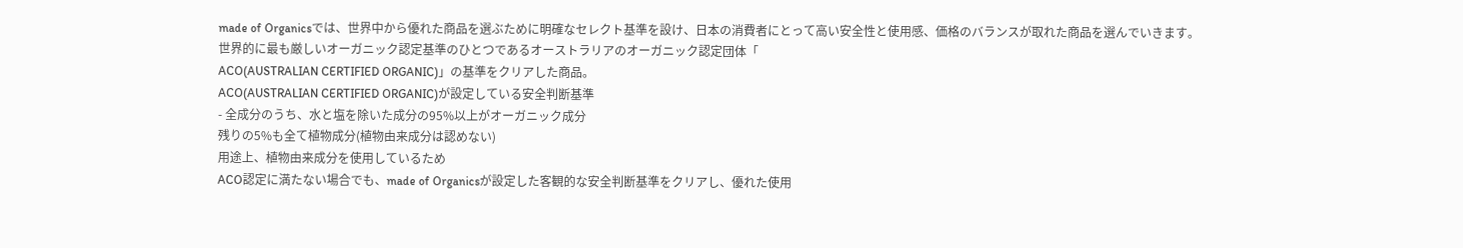made of Organicsでは、世界中から優れた商品を選ぶために明確なセレクト基準を設け、日本の消費者にとって高い安全性と使用感、価格のバランスが取れた商品を選んでいきます。
世界的に最も厳しいオーガニック認定基準のひとつであるオーストラリアのオーガニック認定団体「
ACO(AUSTRALIAN CERTIFIED ORGANIC)」の基準をクリアした商品。
ACO(AUSTRALIAN CERTIFIED ORGANIC)が設定している安全判断基準
- 全成分のうち、水と塩を除いた成分の95%以上がオーガニック成分
残りの5%も全て植物成分(植物由来成分は認めない)
用途上、植物由来成分を使用しているため
ACO認定に満たない場合でも、made of Organicsが設定した客観的な安全判断基準をクリアし、優れた使用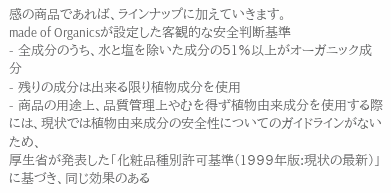感の商品であれば、ラインナップに加えていきます。
made of Organicsが設定した客観的な安全判断基準
- 全成分のうち、水と塩を除いた成分の51%以上がオーガニック成分
- 残りの成分は出来る限り植物成分を使用
- 商品の用途上、品質管理上やむを得ず植物由来成分を使用する際には、現状では植物由来成分の安全性についてのガイドラインがないため、
厚生省が発表した「化粧品種別許可基準(1999年版:現状の最新)」に基づき、同じ効果のある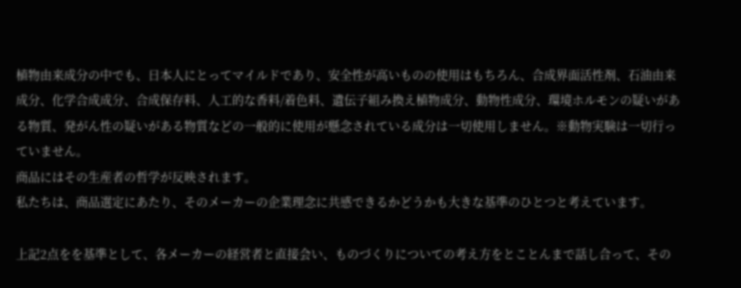植物由来成分の中でも、日本人にとってマイルドであり、安全性が高いものの使用はもちろん、合成界面活性剤、石油由来成分、化学合成成分、合成保存料、人工的な香料/着色料、遺伝子組み換え植物成分、動物性成分、環境ホルモンの疑いがある物質、発がん性の疑いがある物質などの一般的に使用が懸念されている成分は一切使用しません。※動物実験は一切行っていません。
商品にはその生産者の哲学が反映されます。
私たちは、商品選定にあたり、そのメーカーの企業理念に共感できるかどうかも大きな基準のひとつと考えています。

上記2点をを基準として、各メーカーの経営者と直接会い、ものづくりについての考え方をとことんまで話し合って、その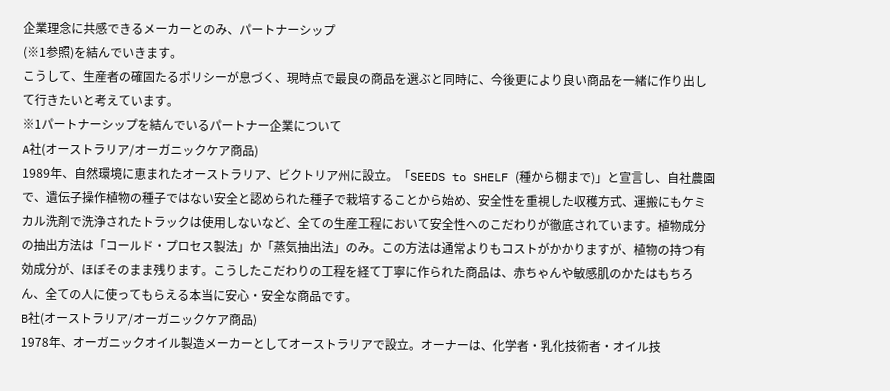企業理念に共感できるメーカーとのみ、パートナーシップ
(※1参照)を結んでいきます。
こうして、生産者の確固たるポリシーが息づく、現時点で最良の商品を選ぶと同時に、今後更により良い商品を一緒に作り出して行きたいと考えています。
※1パートナーシップを結んでいるパートナー企業について
A社(オーストラリア/オーガニックケア商品)
1989年、自然環境に恵まれたオーストラリア、ビクトリア州に設立。「SEEDS to SHELF (種から棚まで)」と宣言し、自社農園で、遺伝子操作植物の種子ではない安全と認められた種子で栽培することから始め、安全性を重視した収穫方式、運搬にもケミカル洗剤で洗浄されたトラックは使用しないなど、全ての生産工程において安全性へのこだわりが徹底されています。植物成分の抽出方法は「コールド・プロセス製法」か「蒸気抽出法」のみ。この方法は通常よりもコストがかかりますが、植物の持つ有効成分が、ほぼそのまま残ります。こうしたこだわりの工程を経て丁寧に作られた商品は、赤ちゃんや敏感肌のかたはもちろん、全ての人に使ってもらえる本当に安心・安全な商品です。
B社(オーストラリア/オーガニックケア商品)
1978年、オーガニックオイル製造メーカーとしてオーストラリアで設立。オーナーは、化学者・乳化技術者・オイル技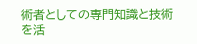術者としての専門知識と技術を活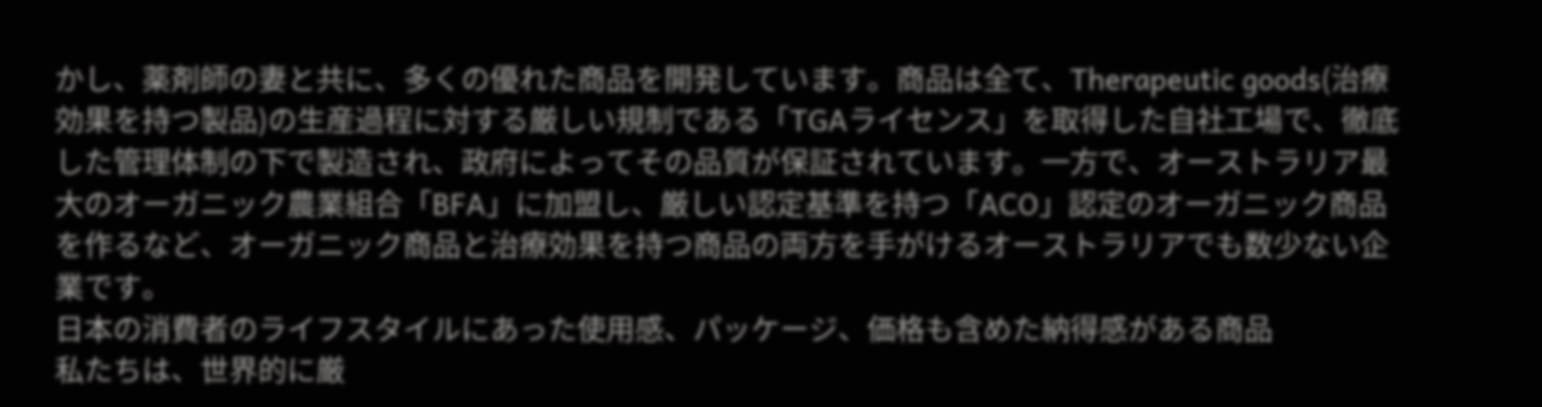かし、薬剤師の妻と共に、多くの優れた商品を開発しています。商品は全て、Therapeutic goods(治療効果を持つ製品)の生産過程に対する厳しい規制である「TGAライセンス」を取得した自社工場で、徹底した管理体制の下で製造され、政府によってその品質が保証されています。一方で、オーストラリア最大のオーガニック農業組合「BFA」に加盟し、厳しい認定基準を持つ「ACO」認定のオーガニック商品を作るなど、オーガニック商品と治療効果を持つ商品の両方を手がけるオーストラリアでも数少ない企業です。
日本の消費者のライフスタイルにあった使用感、パッケージ、価格も含めた納得感がある商品
私たちは、世界的に厳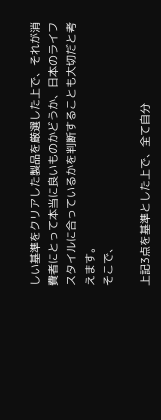しい基準をクリアした製品を厳選した上で、それが消費者にとって本当に良いものかどうか、日本のライフスタイルに合っているかを判断することも大切だと考えます。
そこで、

上記3点を基準とした上で、全て自分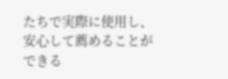たちで実際に使用し、安心して薦めることができる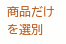商品だけを選別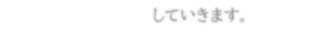していきます。